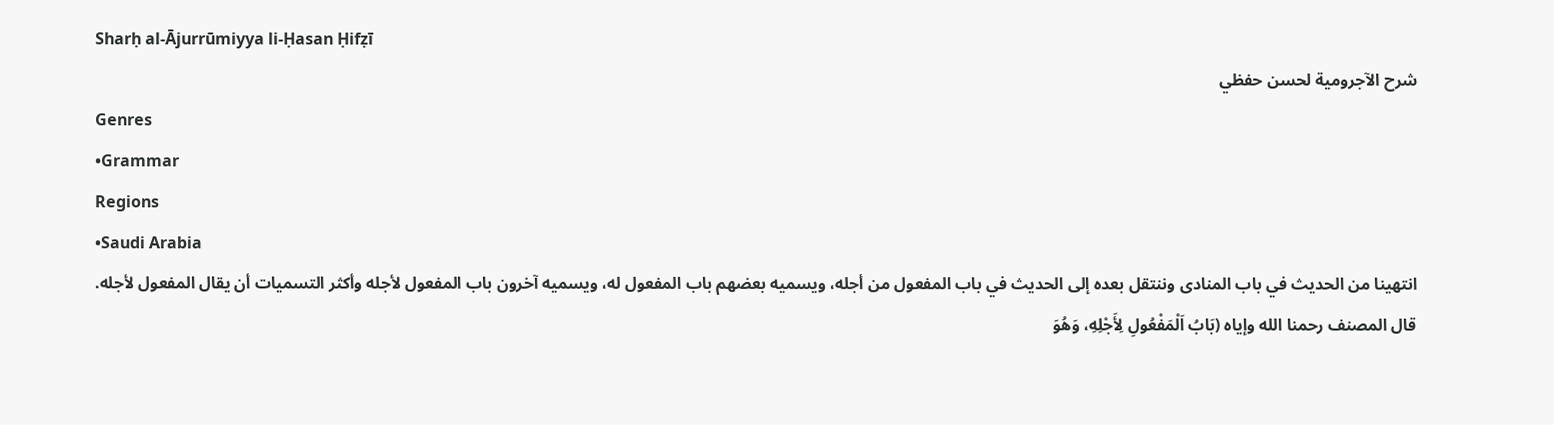Sharḥ al-Ājurrūmiyya li-Ḥasan Ḥifẓī
شرح الآجرومية لحسن حفظي
Genres
•Grammar
Regions
•Saudi Arabia
انتهينا من الحديث في باب المنادى وننتقل بعده إلى الحديث في باب المفعول من أجله، ويسميه بعضهم باب المفعول له، ويسميه آخرون باب المفعول لأجله وأكثر التسميات أن يقال المفعول لأجله.
قال المصنف رحمنا الله وإياه (بَابُ اَلْمَفْعُولِ لِأَجْلِهِ، وَهُوَ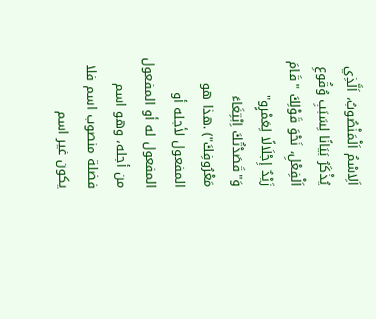اَلِاسْمُ اَلْمَنْصُوبُ، اَلَّذِي يُذْكَرُ بَيَانًا لِسَبَبِ وُقُوعِ اَلْفِعْلِ، نَحْوَ قَوْلِكَ "قَامَ زَيْدٌ إِجْلَالًا لِعَمْرٍو" وَ"قَصَدْتُكَ اِبْتِغَاءَ مَعْرُوفِكَ") .هذا هو المفعول لأجله أو المفعول له أو المفعول من أجله، وهو اسم فضلة منصوب اسم فلا يكون غير اسم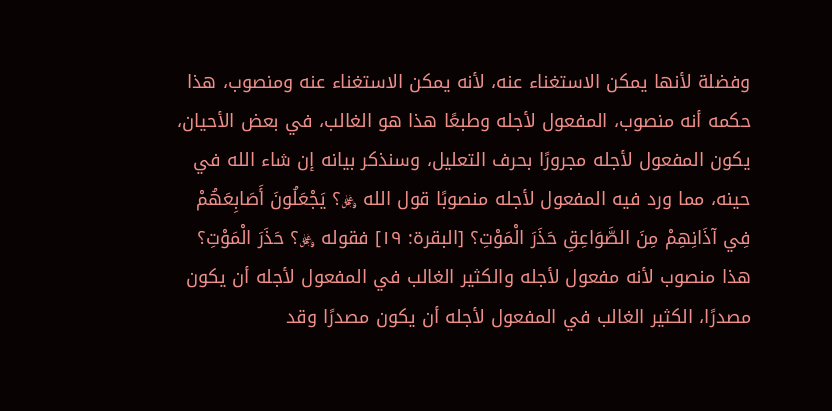وفضلة لأنها يمكن الاستغناء عنه، لأنه يمكن الاستغناء عنه ومنصوب، هذا حكمه أنه منصوب، المفعول لأجله وطبعًا هذا هو الغالب، في بعض الأحيان، يكون المفعول لأجله مجرورًا بحرف التعليل، وسنذكر بيانه إن شاء الله في حينه، مما ورد فيه المفعول لأجله منصوبًا قول الله ﷿؟ يَجْعَلُونَ أَصَابِعَهُمْ فِي آذَانِهِمْ مِنَ الصَّوَاعِقِ حَذَرَ الْمَوْتِ؟ [البقرة: ١٩] فقوله ﷿؟ حَذَرَ الْمَوْتِ؟ هذا منصوب لأنه مفعول لأجله والكثير الغالب في المفعول لأجله أن يكون مصدرًا، الكثير الغالب في المفعول لأجله أن يكون مصدرًا وقد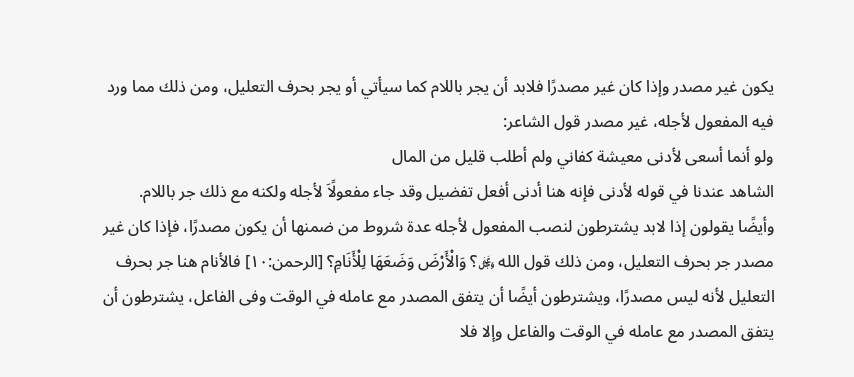يكون غير مصدر وإذا كان غير مصدرًا فلابد أن يجر باللام كما سيأتي أو يجر بحرف التعليل، ومن ذلك مما ورد فيه المفعول لأجله، غير مصدر قول الشاعر:
ولو أنما أسعى لأدنى معيشة كفاني ولم أطلب قليل من المال
الشاهد عندنا في قوله لأدنى فإنه هنا أدنى أفعل تفضيل وقد جاء مفعولًاَ لأجله ولكنه مع ذلك جر باللام.
وأيضًا يقولون إذا لابد يشترطون لنصب المفعول لأجله عدة شروط من ضمنها أن يكون مصدرًا، فإذا كان غير مصدر جر بحرف التعليل، ومن ذلك قول الله ﷿؟ وَالْأَرْضَ وَضَعَهَا لِلْأَنَامِ؟ [الرحمن:١٠] فالأنام هنا جر بحرف التعليل لأنه ليس مصدرًا، ويشترطون أيضًا أن يتفق المصدر مع عامله في الوقت وفى الفاعل، يشترطون أن يتفق المصدر مع عامله في الوقت والفاعل وإلا فلا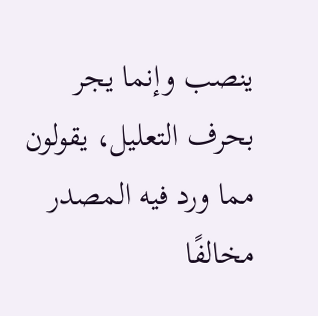ينصب وإنما يجر بحرف التعليل، يقولون مما ورد فيه المصدر مخالفًا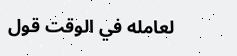لعامله في الوقت قول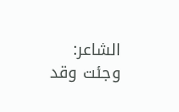الشاعر:
وجئت وقد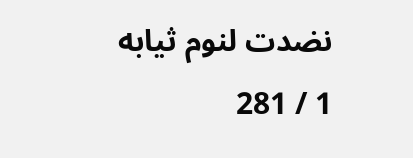نضدت لنوم ثيابه
1 / 281